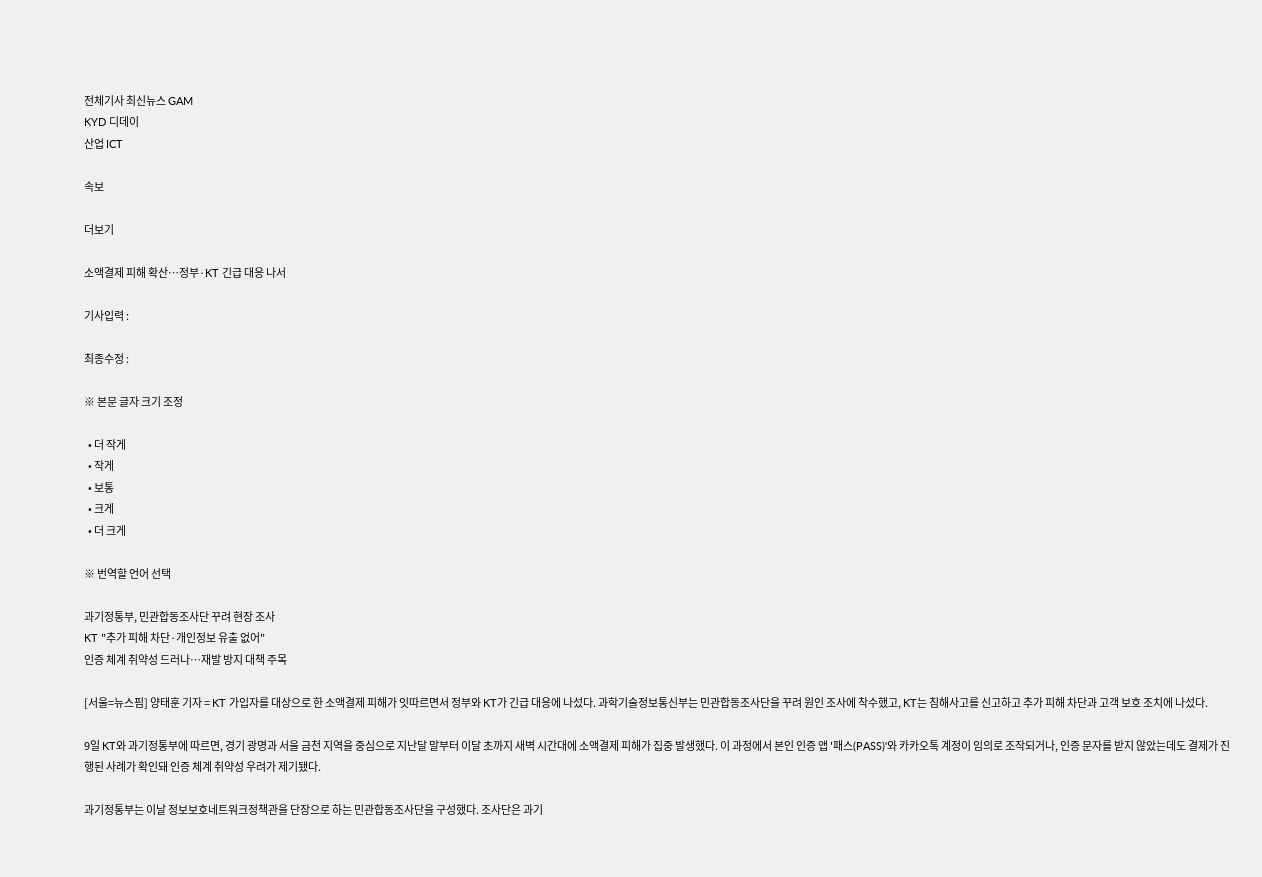전체기사 최신뉴스 GAM
KYD 디데이
산업 ICT

속보

더보기

소액결제 피해 확산…정부·KT 긴급 대응 나서

기사입력 :

최종수정 :

※ 본문 글자 크기 조정

  • 더 작게
  • 작게
  • 보통
  • 크게
  • 더 크게

※ 번역할 언어 선택

과기정통부, 민관합동조사단 꾸려 현장 조사
KT "추가 피해 차단·개인정보 유출 없어"
인증 체계 취약성 드러나…재발 방지 대책 주목

[서울=뉴스핌] 양태훈 기자 = KT 가입자를 대상으로 한 소액결제 피해가 잇따르면서 정부와 KT가 긴급 대응에 나섰다. 과학기술정보통신부는 민관합동조사단을 꾸려 원인 조사에 착수했고, KT는 침해사고를 신고하고 추가 피해 차단과 고객 보호 조치에 나섰다.

9일 KT와 과기정통부에 따르면, 경기 광명과 서울 금천 지역을 중심으로 지난달 말부터 이달 초까지 새벽 시간대에 소액결제 피해가 집중 발생했다. 이 과정에서 본인 인증 앱 '패스(PASS)'와 카카오톡 계정이 임의로 조작되거나, 인증 문자를 받지 않았는데도 결제가 진행된 사례가 확인돼 인증 체계 취약성 우려가 제기됐다.

과기정통부는 이날 정보보호네트워크정책관을 단장으로 하는 민관합동조사단을 구성했다. 조사단은 과기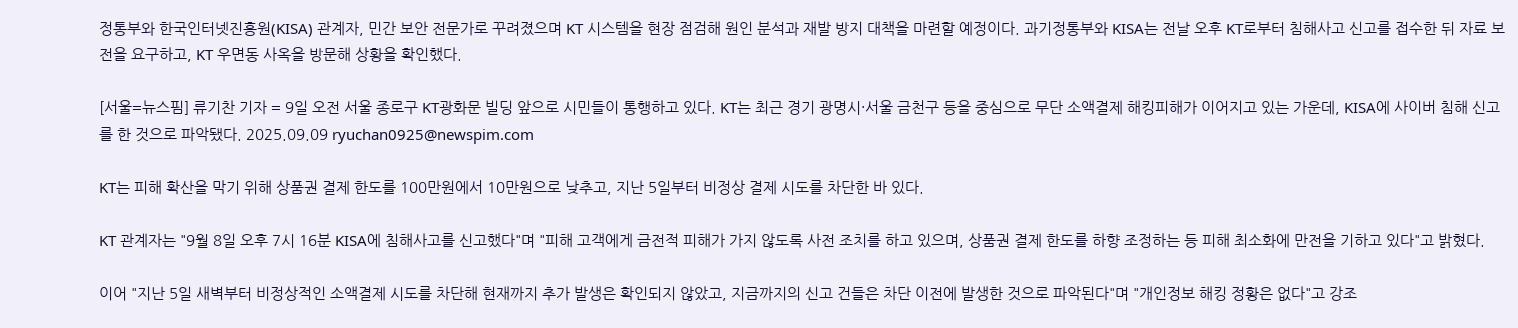정통부와 한국인터넷진흥원(KISA) 관계자, 민간 보안 전문가로 꾸려졌으며 KT 시스템을 현장 점검해 원인 분석과 재발 방지 대책을 마련할 예정이다. 과기정통부와 KISA는 전날 오후 KT로부터 침해사고 신고를 접수한 뒤 자료 보전을 요구하고, KT 우면동 사옥을 방문해 상황을 확인했다.

[서울=뉴스핌] 류기찬 기자 = 9일 오전 서울 종로구 KT광화문 빌딩 앞으로 시민들이 통행하고 있다. KT는 최근 경기 광명시·서울 금천구 등을 중심으로 무단 소액결제 해킹피해가 이어지고 있는 가운데, KISA에 사이버 침해 신고를 한 것으로 파악됐다. 2025.09.09 ryuchan0925@newspim.com

KT는 피해 확산을 막기 위해 상품권 결제 한도를 100만원에서 10만원으로 낮추고, 지난 5일부터 비정상 결제 시도를 차단한 바 있다.

KT 관계자는 "9월 8일 오후 7시 16분 KISA에 침해사고를 신고했다"며 "피해 고객에게 금전적 피해가 가지 않도록 사전 조치를 하고 있으며, 상품권 결제 한도를 하향 조정하는 등 피해 최소화에 만전을 기하고 있다"고 밝혔다.

이어 "지난 5일 새벽부터 비정상적인 소액결제 시도를 차단해 현재까지 추가 발생은 확인되지 않았고, 지금까지의 신고 건들은 차단 이전에 발생한 것으로 파악된다"며 "개인정보 해킹 정황은 없다"고 강조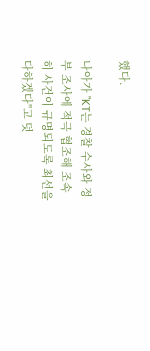했다.

나아가 "KT는 경찰 수사와 정부 조사에 적극 협조해 조속히 사건이 규명되도록 최선을 다하겠다"고 덧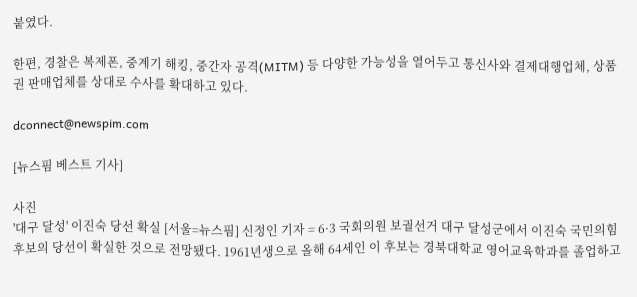붙였다.

한편, 경찰은 복제폰, 중계기 해킹, 중간자 공격(MITM) 등 다양한 가능성을 열어두고 통신사와 결제대행업체, 상품권 판매업체를 상대로 수사를 확대하고 있다.

dconnect@newspim.com

[뉴스핌 베스트 기사]

사진
'대구 달성' 이진숙 당선 확실 [서울=뉴스핌] 신정인 기자 = 6·3 국회의원 보궐선거 대구 달성군에서 이진숙 국민의힘 후보의 당선이 확실한 것으로 전망됐다. 1961년생으로 올해 64세인 이 후보는 경북대학교 영어교육학과를 졸업하고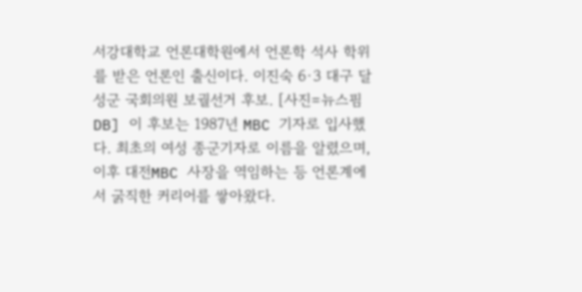서강대학교 언론대학원에서 언론학 석사 학위를 받은 언론인 출신이다. 이진숙 6·3 대구 달성군 국회의원 보궐선거 후보. [사진=뉴스핌 DB] 이 후보는 1987년 MBC 기자로 입사했다. 최초의 여성 종군기자로 이름을 알렸으며, 이후 대전MBC 사장을 역임하는 등 언론계에서 굵직한 커리어를 쌓아왔다.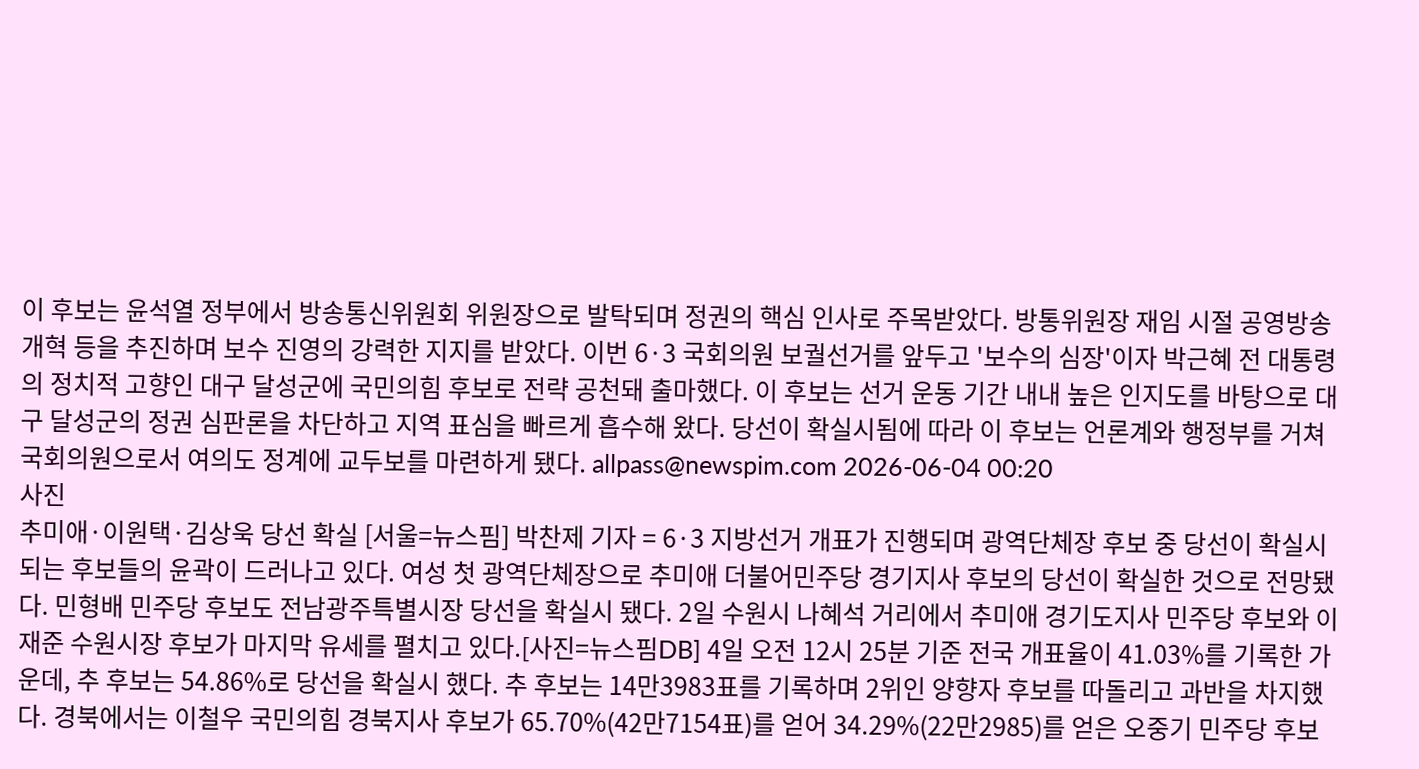이 후보는 윤석열 정부에서 방송통신위원회 위원장으로 발탁되며 정권의 핵심 인사로 주목받았다. 방통위원장 재임 시절 공영방송 개혁 등을 추진하며 보수 진영의 강력한 지지를 받았다. 이번 6·3 국회의원 보궐선거를 앞두고 '보수의 심장'이자 박근혜 전 대통령의 정치적 고향인 대구 달성군에 국민의힘 후보로 전략 공천돼 출마했다. 이 후보는 선거 운동 기간 내내 높은 인지도를 바탕으로 대구 달성군의 정권 심판론을 차단하고 지역 표심을 빠르게 흡수해 왔다. 당선이 확실시됨에 따라 이 후보는 언론계와 행정부를 거쳐 국회의원으로서 여의도 정계에 교두보를 마련하게 됐다. allpass@newspim.com 2026-06-04 00:20
사진
추미애·이원택·김상욱 당선 확실 [서울=뉴스핌] 박찬제 기자 = 6·3 지방선거 개표가 진행되며 광역단체장 후보 중 당선이 확실시되는 후보들의 윤곽이 드러나고 있다. 여성 첫 광역단체장으로 추미애 더불어민주당 경기지사 후보의 당선이 확실한 것으로 전망됐다. 민형배 민주당 후보도 전남광주특별시장 당선을 확실시 됐다. 2일 수원시 나혜석 거리에서 추미애 경기도지사 민주당 후보와 이재준 수원시장 후보가 마지막 유세를 펼치고 있다.[사진=뉴스핌DB] 4일 오전 12시 25분 기준 전국 개표율이 41.03%를 기록한 가운데, 추 후보는 54.86%로 당선을 확실시 했다. 추 후보는 14만3983표를 기록하며 2위인 양향자 후보를 따돌리고 과반을 차지했다. 경북에서는 이철우 국민의힘 경북지사 후보가 65.70%(42만7154표)를 얻어 34.29%(22만2985)를 얻은 오중기 민주당 후보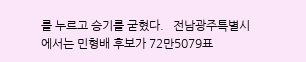를 누르고 승기를 굳혔다.   전남광주특별시에서는 민형배 후보가 72만5079표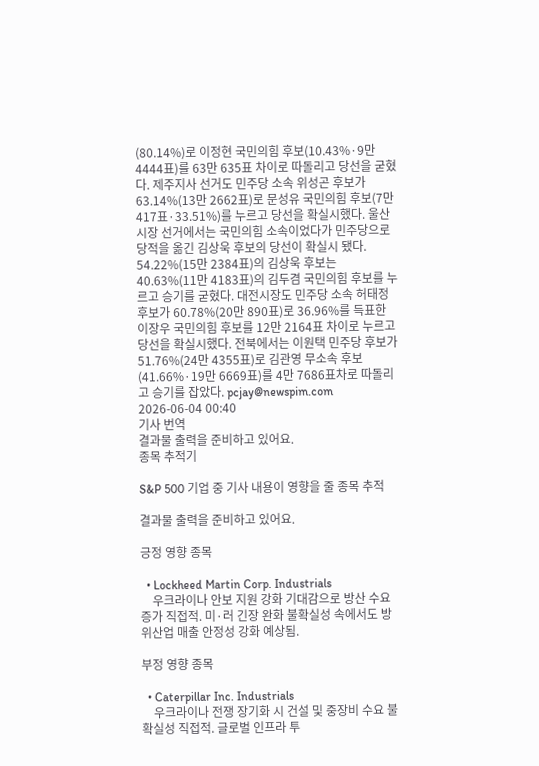(80.14%)로 이정현 국민의힘 후보(10.43%·9만4444표)를 63만 635표 차이로 따돌리고 당선을 굳혔다. 제주지사 선거도 민주당 소속 위성곤 후보가 63.14%(13만 2662표)로 문성유 국민의힘 후보(7만 417표·33.51%)를 누르고 당선을 확실시했다. 울산시장 선거에서는 국민의힘 소속이었다가 민주당으로 당적을 옮긴 김상욱 후보의 당선이 확실시 됐다. 54.22%(15만 2384표)의 김상욱 후보는 40.63%(11만 4183표)의 김두겸 국민의힘 후보를 누르고 승기를 굳혔다. 대전시장도 민주당 소속 허태정 후보가 60.78%(20만 890표)로 36.96%를 득표한 이장우 국민의힘 후보를 12만 2164표 차이로 누르고 당선을 확실시했다. 전북에서는 이원택 민주당 후보가 51.76%(24만 4355표)로 김관영 무소속 후보(41.66%·19만 6669표)를 4만 7686표차로 따돌리고 승기를 잡았다. pcjay@newspim.com 2026-06-04 00:40
기사 번역
결과물 출력을 준비하고 있어요.
종목 추적기

S&P 500 기업 중 기사 내용이 영향을 줄 종목 추적

결과물 출력을 준비하고 있어요.

긍정 영향 종목

  • Lockheed Martin Corp. Industrials
    우크라이나 안보 지원 강화 기대감으로 방산 수요 증가 직접적. 미·러 긴장 완화 불확실성 속에서도 방위산업 매출 안정성 강화 예상됨.

부정 영향 종목

  • Caterpillar Inc. Industrials
    우크라이나 전쟁 장기화 시 건설 및 중장비 수요 불확실성 직접적. 글로벌 인프라 투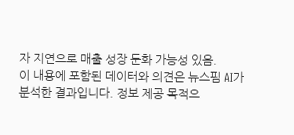자 지연으로 매출 성장 둔화 가능성 있음.
이 내용에 포함된 데이터와 의견은 뉴스핌 AI가 분석한 결과입니다. 정보 제공 목적으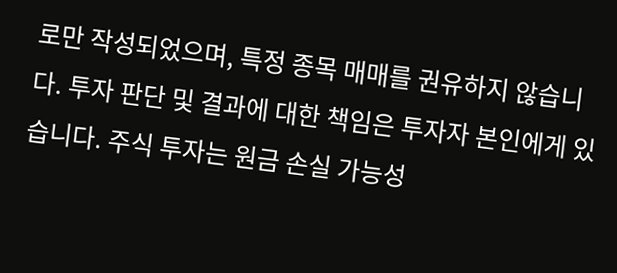로만 작성되었으며, 특정 종목 매매를 권유하지 않습니다. 투자 판단 및 결과에 대한 책임은 투자자 본인에게 있습니다. 주식 투자는 원금 손실 가능성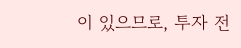이 있으므로, 투자 전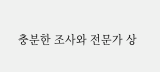충분한 조사와 전문가 상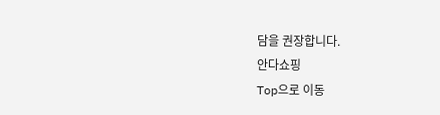담을 권장합니다.
안다쇼핑
Top으로 이동